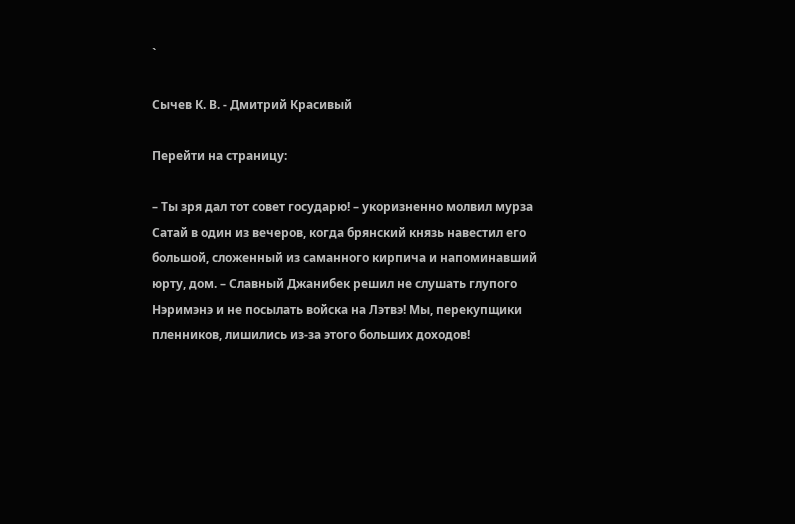`

Сычев К. В. - Дмитрий Красивый

Перейти на страницу:

– Ты зря дал тот совет государю! – укоризненно молвил мурза Сатай в один из вечеров, когда брянский князь навестил его большой, сложенный из саманного кирпича и напоминавший юрту, дом. – Славный Джанибек решил не слушать глупого Нэримэнэ и не посылать войска на Лэтвэ! Мы, перекупщики пленников, лишились из-за этого больших доходов!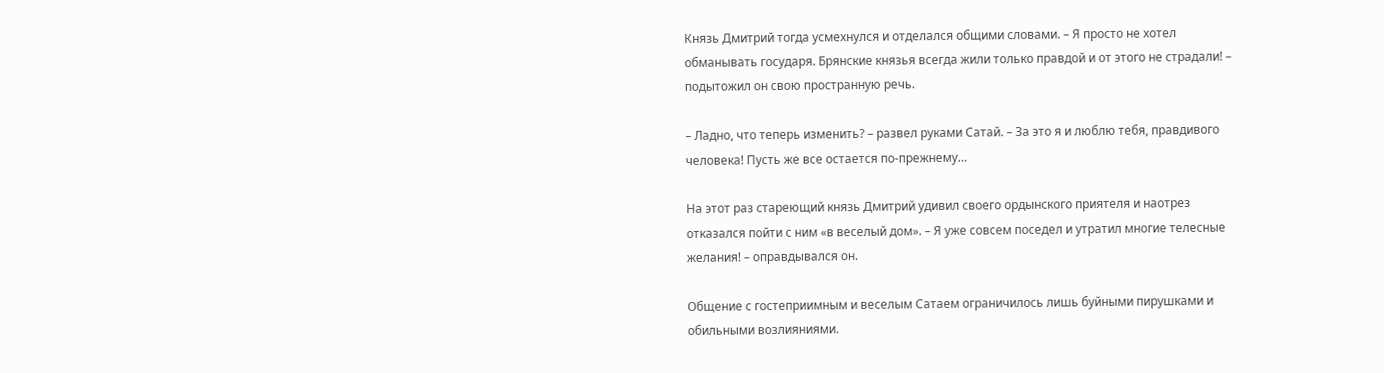Князь Дмитрий тогда усмехнулся и отделался общими словами. – Я просто не хотел обманывать государя. Брянские князья всегда жили только правдой и от этого не страдали! – подытожил он свою пространную речь.

– Ладно, что теперь изменить? – развел руками Сатай. – За это я и люблю тебя, правдивого человека! Пусть же все остается по-прежнему…

На этот раз стареющий князь Дмитрий удивил своего ордынского приятеля и наотрез отказался пойти с ним «в веселый дом». – Я уже совсем поседел и утратил многие телесные желания! – оправдывался он.

Общение с гостеприимным и веселым Сатаем ограничилось лишь буйными пирушками и обильными возлияниями.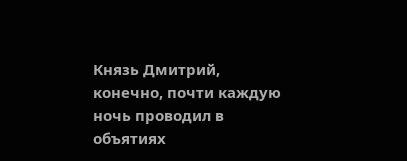Князь Дмитрий, конечно, почти каждую ночь проводил в объятиях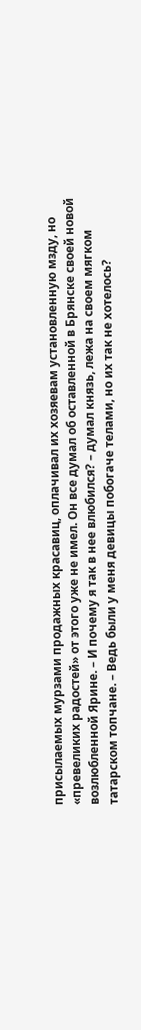присылаемых мурзами продажных красавиц, оплачивал их хозяевам установленную мзду, но «превеликих радостей» от этого уже не имел. Он все думал об оставленной в Брянске своей новой возлюбленной Ярине. – И почему я так в нее влюбился? – думал князь, лежа на своем мягком татарском топчане. – Ведь были у меня девицы побогаче телами, но их так не хотелось?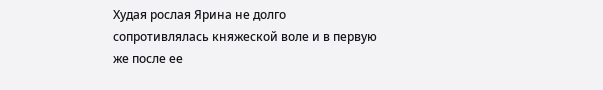Худая рослая Ярина не долго сопротивлялась княжеской воле и в первую же после ее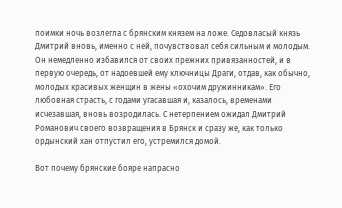поимки ночь возлегла с брянским князем на ложе. Седовласый князь Дмитрий вновь, именно с ней, почувствовал себя сильным и молодым. Он немедленно избавился от своих прежних привязанностей, и в первую очередь, от надоевшей ему ключницы Драги, отдав, как обычно, молодых красивых женщин в жены «охочим дружинникам». Его любовная страсть, с годами угасавшая и, казалось, временами исчезавшая, вновь возродилась. С нетерпением ожидал Дмитрий Романович своего возвращения в Брянск и сразу же, как только ордынский хан отпустил его, устремился домой.

Вот почему брянские бояре напрасно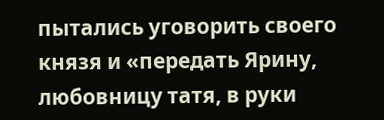пытались уговорить своего князя и «передать Ярину, любовницу татя, в руки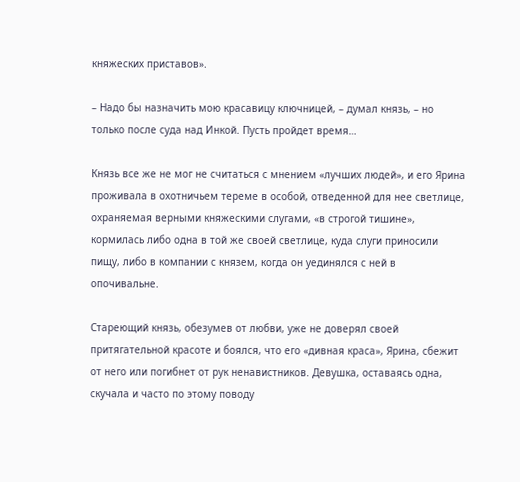княжеских приставов».

– Надо бы назначить мою красавицу ключницей, – думал князь, – но только после суда над Инкой. Пусть пройдет время…

Князь все же не мог не считаться с мнением «лучших людей», и его Ярина проживала в охотничьем тереме в особой, отведенной для нее светлице, охраняемая верными княжескими слугами, «в строгой тишине», кормилась либо одна в той же своей светлице, куда слуги приносили пищу, либо в компании с князем, когда он уединялся с ней в опочивальне.

Стареющий князь, обезумев от любви, уже не доверял своей притягательной красоте и боялся, что его «дивная краса», Ярина, сбежит от него или погибнет от рук ненавистников. Девушка, оставаясь одна, скучала и часто по этому поводу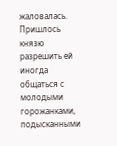жаловалась. Пришлось князю разрешить ей иногда общаться с молодыми горожанками, подысканными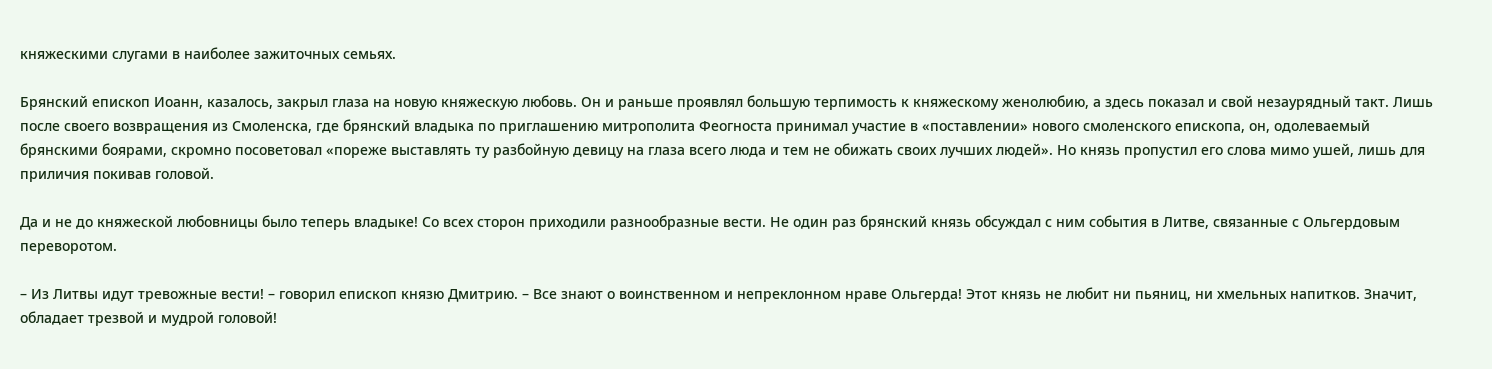княжескими слугами в наиболее зажиточных семьях.

Брянский епископ Иоанн, казалось, закрыл глаза на новую княжескую любовь. Он и раньше проявлял большую терпимость к княжескому женолюбию, а здесь показал и свой незаурядный такт. Лишь после своего возвращения из Смоленска, где брянский владыка по приглашению митрополита Феогноста принимал участие в «поставлении» нового смоленского епископа, он, одолеваемый брянскими боярами, скромно посоветовал «пореже выставлять ту разбойную девицу на глаза всего люда и тем не обижать своих лучших людей». Но князь пропустил его слова мимо ушей, лишь для приличия покивав головой.

Да и не до княжеской любовницы было теперь владыке! Со всех сторон приходили разнообразные вести. Не один раз брянский князь обсуждал с ним события в Литве, связанные с Ольгердовым переворотом.

– Из Литвы идут тревожные вести! – говорил епископ князю Дмитрию. – Все знают о воинственном и непреклонном нраве Ольгерда! Этот князь не любит ни пьяниц, ни хмельных напитков. Значит, обладает трезвой и мудрой головой!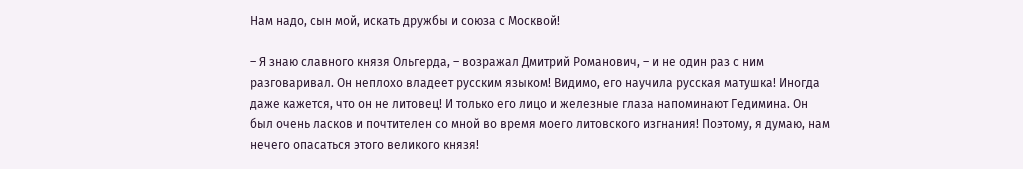Нам надо, сын мой, искать дружбы и союза с Москвой!

– Я знаю славного князя Ольгерда, – возражал Дмитрий Романович, – и не один раз с ним разговаривал. Он неплохо владеет русским языком! Видимо, его научила русская матушка! Иногда даже кажется, что он не литовец! И только его лицо и железные глаза напоминают Гедимина. Он был очень ласков и почтителен со мной во время моего литовского изгнания! Поэтому, я думаю, нам нечего опасаться этого великого князя!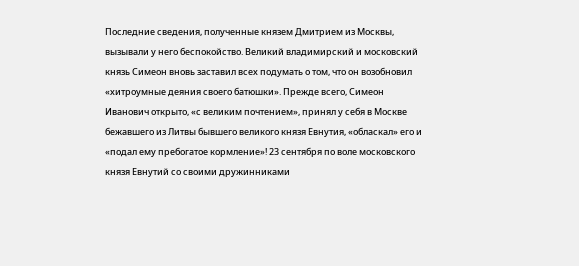Последние сведения, полученные князем Дмитрием из Москвы, вызывали у него беспокойство. Великий владимирский и московский князь Симеон вновь заставил всех подумать о том, что он возобновил «хитроумные деяния своего батюшки». Прежде всего, Симеон Иванович открыто, «с великим почтением», принял у себя в Москве бежавшего из Литвы бывшего великого князя Евнутия, «обласкал» его и «подал ему пребогатое кормление»! 23 сентября по воле московского князя Евнутий со своими дружинниками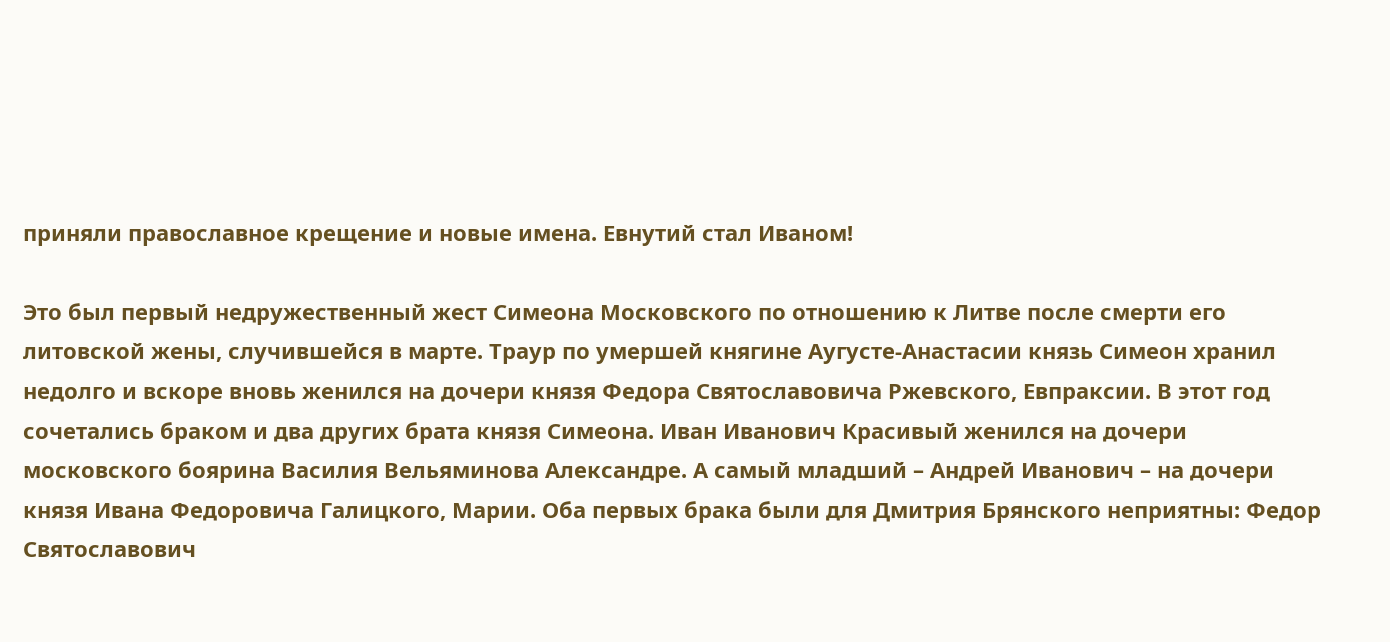приняли православное крещение и новые имена. Евнутий стал Иваном!

Это был первый недружественный жест Симеона Московского по отношению к Литве после смерти его литовской жены, случившейся в марте. Траур по умершей княгине Аугусте-Анастасии князь Симеон хранил недолго и вскоре вновь женился на дочери князя Федора Святославовича Ржевского, Евпраксии. В этот год сочетались браком и два других брата князя Симеона. Иван Иванович Красивый женился на дочери московского боярина Василия Вельяминова Александре. А самый младший – Андрей Иванович – на дочери князя Ивана Федоровича Галицкого, Марии. Оба первых брака были для Дмитрия Брянского неприятны: Федор Святославович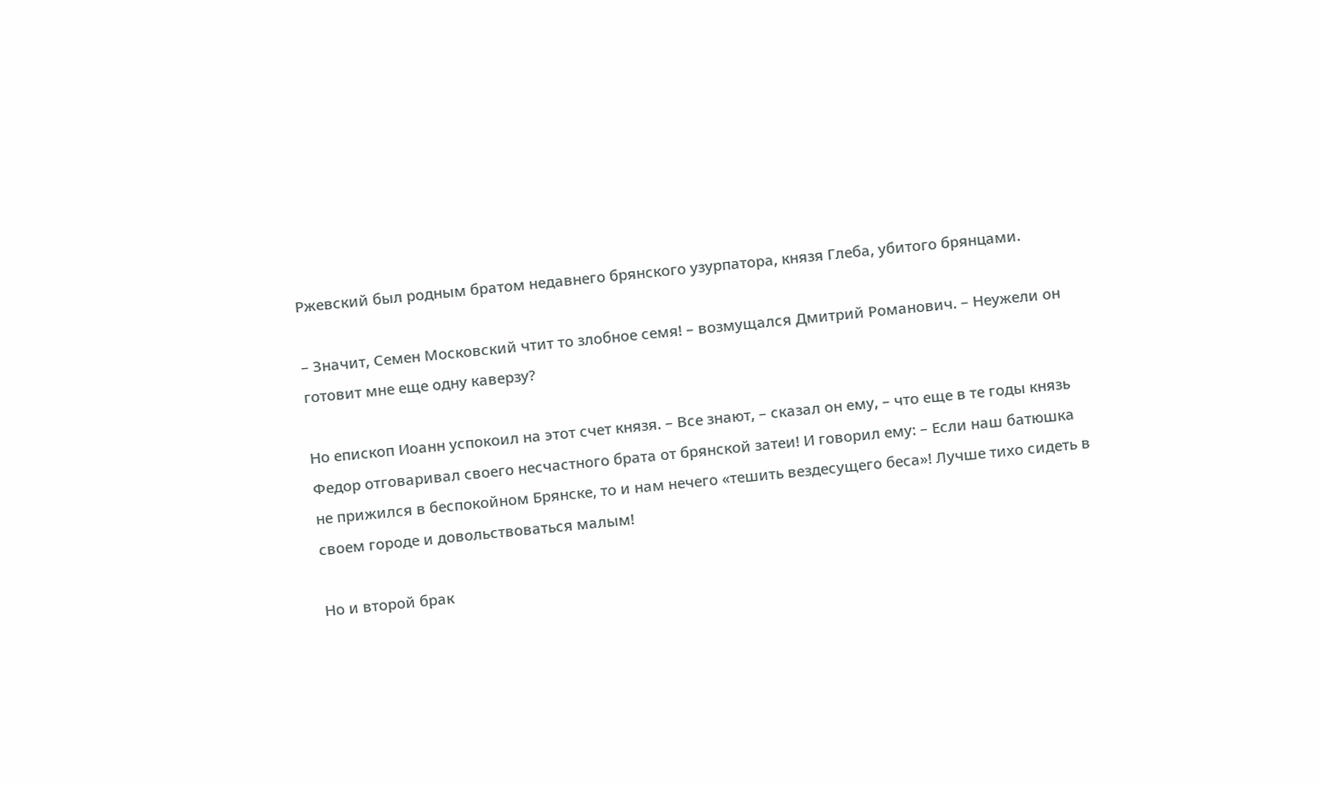Ржевский был родным братом недавнего брянского узурпатора, князя Глеба, убитого брянцами.

– Значит, Семен Московский чтит то злобное семя! – возмущался Дмитрий Романович. – Неужели он готовит мне еще одну каверзу?

Но епископ Иоанн успокоил на этот счет князя. – Все знают, – сказал он ему, – что еще в те годы князь Федор отговаривал своего несчастного брата от брянской затеи! И говорил ему: – Если наш батюшка не прижился в беспокойном Брянске, то и нам нечего «тешить вездесущего беса»! Лучше тихо сидеть в своем городе и довольствоваться малым!

Но и второй брак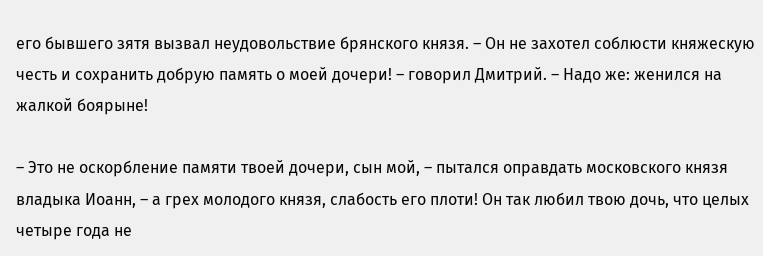его бывшего зятя вызвал неудовольствие брянского князя. – Он не захотел соблюсти княжескую честь и сохранить добрую память о моей дочери! – говорил Дмитрий. – Надо же: женился на жалкой боярыне!

– Это не оскорбление памяти твоей дочери, сын мой, – пытался оправдать московского князя владыка Иоанн, – а грех молодого князя, слабость его плоти! Он так любил твою дочь, что целых четыре года не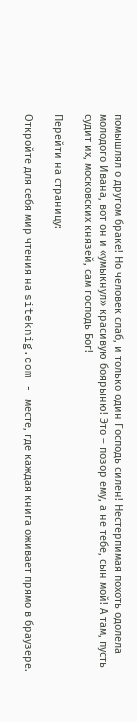помышлял о другом браке! Но человек слаб, и только один Господь силен! Нестерпимая похоть одолела молодого Ивана, вот он и «умыкнул» красивую боярыню! Это – позор ему, а не тебе, сын мой! А там, пусть судит их, московских князей, сам господь Бог!

Перейти на страницу:

Откройте для себя мир чтения на siteknig.com - месте, где каждая книга оживает прямо в браузере.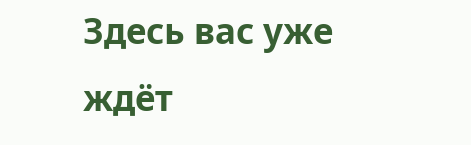Здесь вас уже ждёт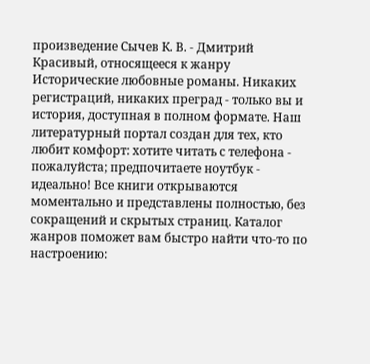произведение Сычев К. В. - Дмитрий Красивый, относящееся к жанру Исторические любовные романы. Никаких регистраций, никаких преград - только вы и история, доступная в полном формате. Наш литературный портал создан для тех, кто любит комфорт: хотите читать с телефона - пожалуйста; предпочитаете ноутбук - идеально! Все книги открываются моментально и представлены полностью, без сокращений и скрытых страниц. Каталог жанров поможет вам быстро найти что-то по настроению: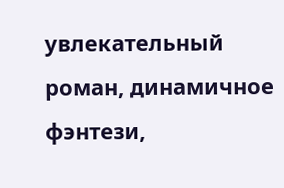увлекательный роман, динамичное фэнтези,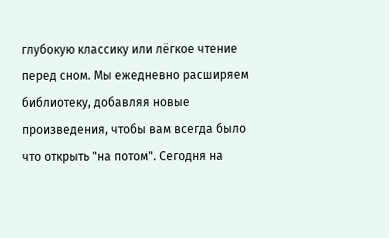глубокую классику или лёгкое чтение перед сном. Мы ежедневно расширяем библиотеку, добавляя новые произведения, чтобы вам всегда было что открыть "на потом". Сегодня на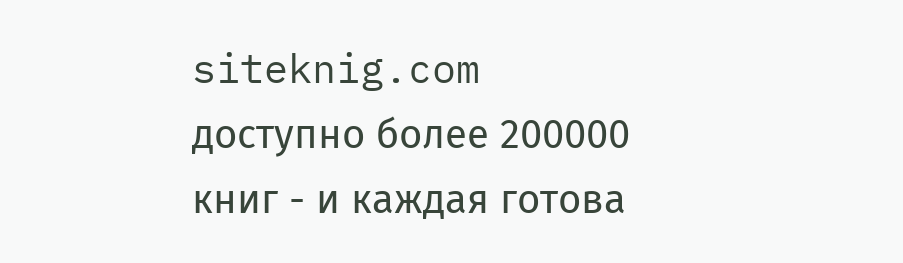siteknig.com доступно более 200000 книг - и каждая готова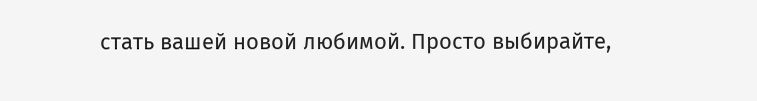стать вашей новой любимой. Просто выбирайте,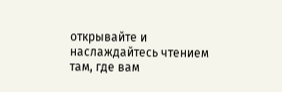открывайте и наслаждайтесь чтением там, где вам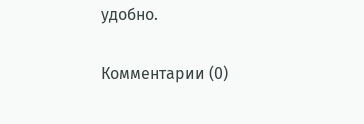удобно.

Комментарии (0)